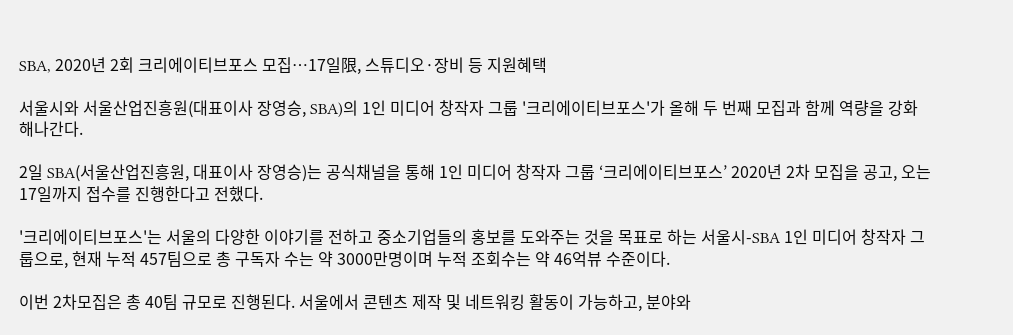SBA, 2020년 2회 크리에이티브포스 모집…17일限, 스튜디오·장비 등 지원혜택

서울시와 서울산업진흥원(대표이사 장영승, SBA)의 1인 미디어 창작자 그룹 '크리에이티브포스'가 올해 두 번째 모집과 함께 역량을 강화해나간다.

2일 SBA(서울산업진흥원, 대표이사 장영승)는 공식채널을 통해 1인 미디어 창작자 그룹 ‘크리에이티브포스’ 2020년 2차 모집을 공고, 오는 17일까지 접수를 진행한다고 전했다.

'크리에이티브포스'는 서울의 다양한 이야기를 전하고 중소기업들의 홍보를 도와주는 것을 목표로 하는 서울시-SBA 1인 미디어 창작자 그룹으로, 현재 누적 457팀으로 총 구독자 수는 약 3000만명이며 누적 조회수는 약 46억뷰 수준이다.

이번 2차모집은 총 40팀 규모로 진행된다. 서울에서 콘텐츠 제작 및 네트워킹 활동이 가능하고, 분야와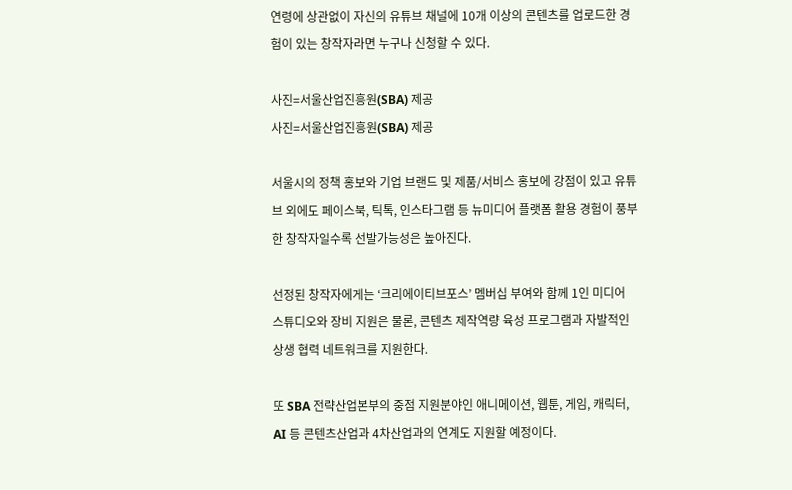연령에 상관없이 자신의 유튜브 채널에 10개 이상의 콘텐츠를 업로드한 경험이 있는 창작자라면 누구나 신청할 수 있다.

사진=서울산업진흥원(SBA) 제공
사진=서울산업진흥원(SBA) 제공

서울시의 정책 홍보와 기업 브랜드 및 제품/서비스 홍보에 강점이 있고 유튜브 외에도 페이스북, 틱톡, 인스타그램 등 뉴미디어 플랫폼 활용 경험이 풍부한 창작자일수록 선발가능성은 높아진다.

선정된 창작자에게는 ‘크리에이티브포스’ 멤버십 부여와 함께 1인 미디어 스튜디오와 장비 지원은 물론, 콘텐츠 제작역량 육성 프로그램과 자발적인 상생 협력 네트워크를 지원한다.

또 SBA 전략산업본부의 중점 지원분야인 애니메이션, 웹툰, 게임, 캐릭터, AI 등 콘텐츠산업과 4차산업과의 연계도 지원할 예정이다.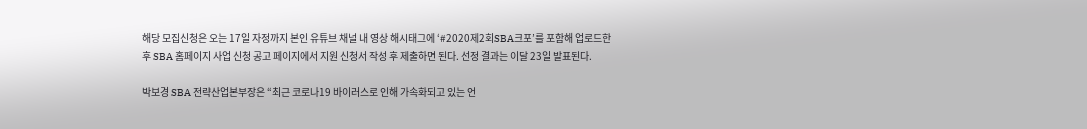해당 모집신청은 오는 17일 자정까지 본인 유튜브 채널 내 영상 해시태그에 ‘#2020제2회SBA크포’를 포함해 업로드한 후 SBA 홈페이지 사업 신청 공고 페이지에서 지원 신청서 작성 후 제출하면 된다. 선정 결과는 이달 23일 발표된다.

박보경 SBA 전략산업본부장은 “최근 코로나19 바이러스로 인해 가속화되고 있는 언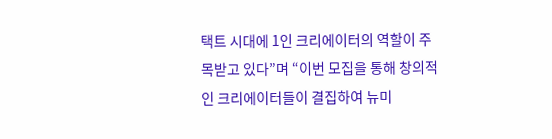택트 시대에 1인 크리에이터의 역할이 주목받고 있다”며 “이번 모집을 통해 창의적인 크리에이터들이 결집하여 뉴미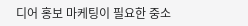디어 홍보 마케팅이 필요한 중소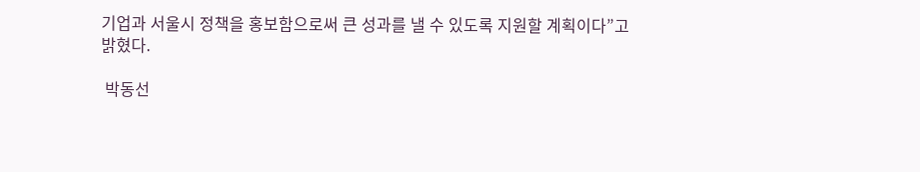기업과 서울시 정책을 홍보함으로써 큰 성과를 낼 수 있도록 지원할 계획이다”고 밝혔다.

 박동선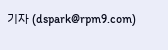기자 (dspark@rpm9.com)